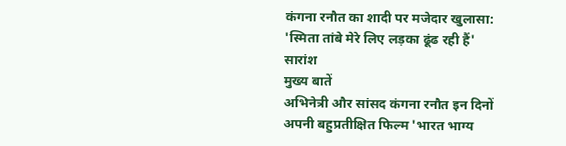कंगना रनौत का शादी पर मजेदार खुलासा: 'स्मिता तांबे मेरे लिए लड़का ढूंढ रही हैं'
सारांश
मुख्य बातें
अभिनेत्री और सांसद कंगना रनौत इन दिनों अपनी बहुप्रतीक्षित फिल्म 'भारत भाग्य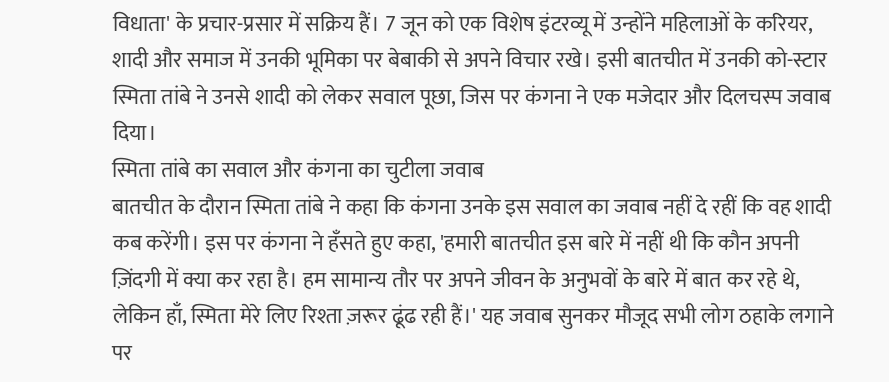विधाता' के प्रचार-प्रसार में सक्रिय हैं। 7 जून को एक विशेष इंटरव्यू में उन्होंने महिलाओं के करियर, शादी और समाज में उनकी भूमिका पर बेबाकी से अपने विचार रखे। इसी बातचीत में उनकी को-स्टार स्मिता तांबे ने उनसे शादी को लेकर सवाल पूछा, जिस पर कंगना ने एक मजेदार और दिलचस्प जवाब दिया।
स्मिता तांबे का सवाल और कंगना का चुटीला जवाब
बातचीत के दौरान स्मिता तांबे ने कहा कि कंगना उनके इस सवाल का जवाब नहीं दे रहीं कि वह शादी कब करेंगी। इस पर कंगना ने हँसते हुए कहा, 'हमारी बातचीत इस बारे में नहीं थी कि कौन अपनी ज़िंदगी में क्या कर रहा है। हम सामान्य तौर पर अपने जीवन के अनुभवों के बारे में बात कर रहे थे, लेकिन हाँ, स्मिता मेरे लिए रिश्ता ज़रूर ढूंढ रही हैं।' यह जवाब सुनकर मौजूद सभी लोग ठहाके लगाने पर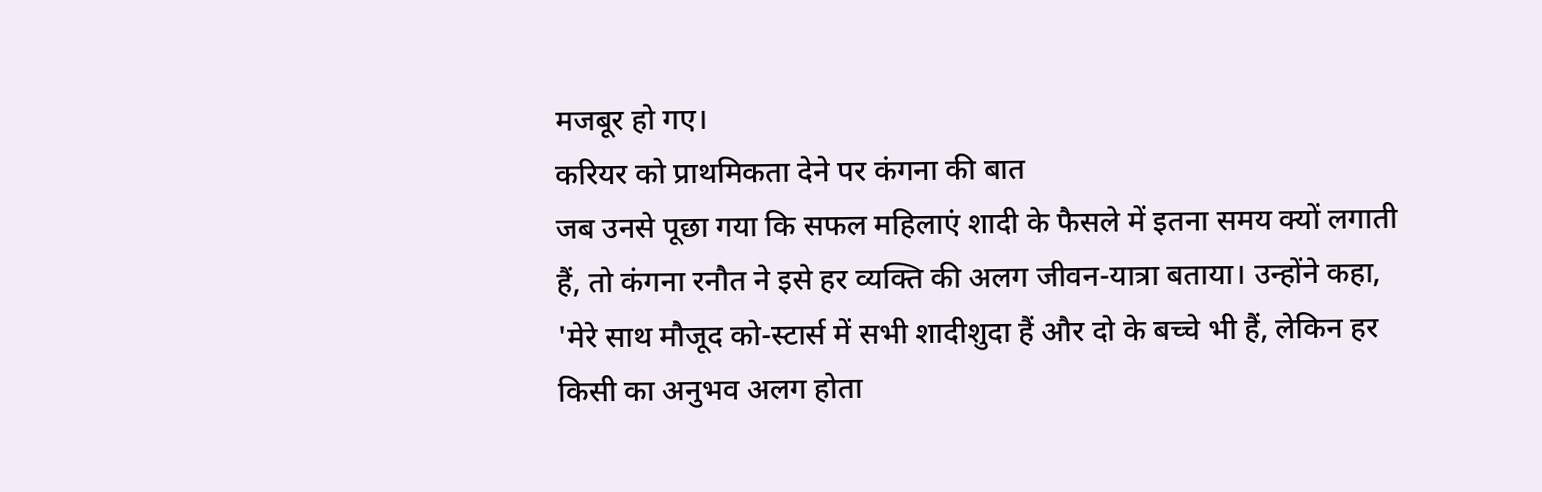मजबूर हो गए।
करियर को प्राथमिकता देने पर कंगना की बात
जब उनसे पूछा गया कि सफल महिलाएं शादी के फैसले में इतना समय क्यों लगाती हैं, तो कंगना रनौत ने इसे हर व्यक्ति की अलग जीवन-यात्रा बताया। उन्होंने कहा, 'मेरे साथ मौजूद को-स्टार्स में सभी शादीशुदा हैं और दो के बच्चे भी हैं, लेकिन हर किसी का अनुभव अलग होता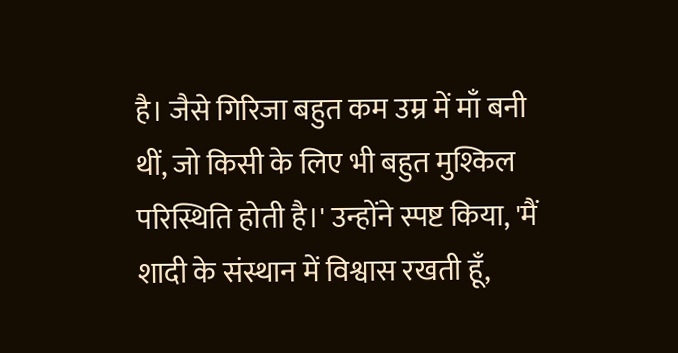है। जैसे गिरिजा बहुत कम उम्र में माँ बनी थीं, जो किसी के लिए भी बहुत मुश्किल परिस्थिति होती है।' उन्होंने स्पष्ट किया, 'मैं शादी के संस्थान में विश्वास रखती हूँ,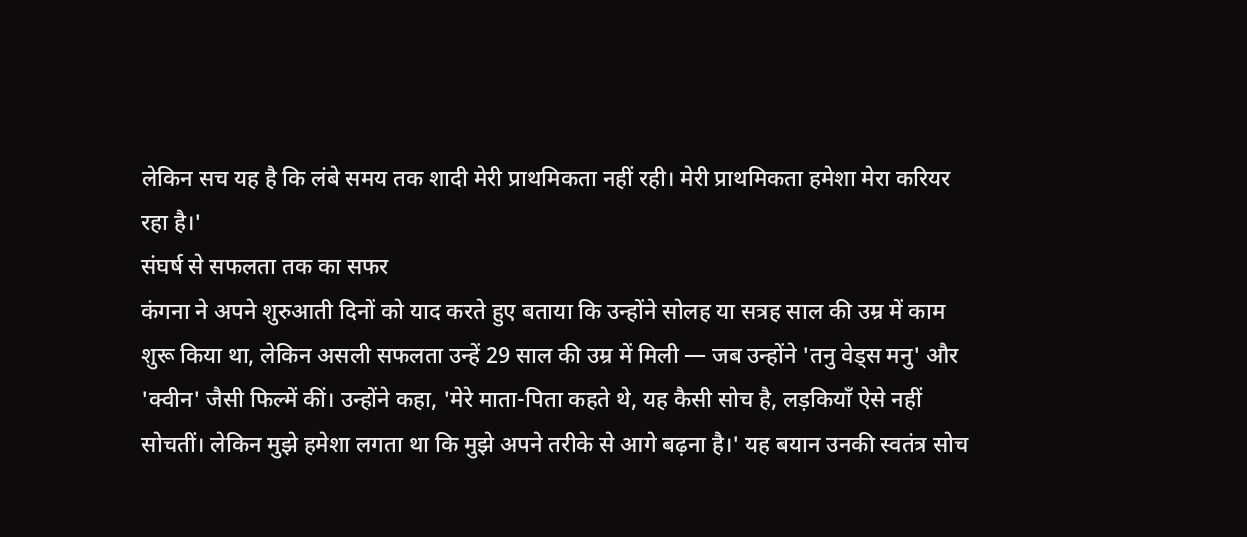लेकिन सच यह है कि लंबे समय तक शादी मेरी प्राथमिकता नहीं रही। मेरी प्राथमिकता हमेशा मेरा करियर रहा है।'
संघर्ष से सफलता तक का सफर
कंगना ने अपने शुरुआती दिनों को याद करते हुए बताया कि उन्होंने सोलह या सत्रह साल की उम्र में काम शुरू किया था, लेकिन असली सफलता उन्हें 29 साल की उम्र में मिली — जब उन्होंने 'तनु वेड्स मनु' और 'क्वीन' जैसी फिल्में कीं। उन्होंने कहा, 'मेरे माता-पिता कहते थे, यह कैसी सोच है, लड़कियाँ ऐसे नहीं सोचतीं। लेकिन मुझे हमेशा लगता था कि मुझे अपने तरीके से आगे बढ़ना है।' यह बयान उनकी स्वतंत्र सोच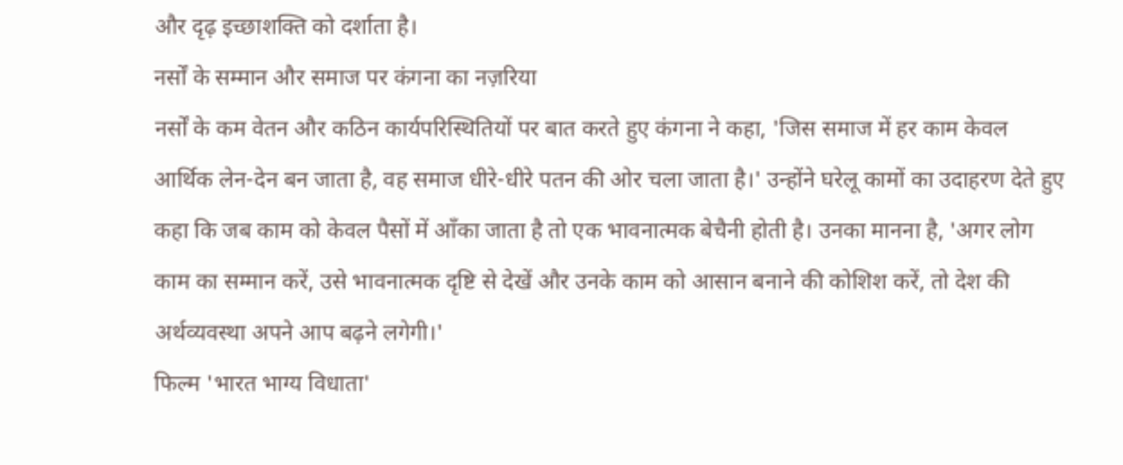और दृढ़ इच्छाशक्ति को दर्शाता है।
नर्सों के सम्मान और समाज पर कंगना का नज़रिया
नर्सों के कम वेतन और कठिन कार्यपरिस्थितियों पर बात करते हुए कंगना ने कहा, 'जिस समाज में हर काम केवल आर्थिक लेन-देन बन जाता है, वह समाज धीरे-धीरे पतन की ओर चला जाता है।' उन्होंने घरेलू कामों का उदाहरण देते हुए कहा कि जब काम को केवल पैसों में आँका जाता है तो एक भावनात्मक बेचैनी होती है। उनका मानना है, 'अगर लोग काम का सम्मान करें, उसे भावनात्मक दृष्टि से देखें और उनके काम को आसान बनाने की कोशिश करें, तो देश की अर्थव्यवस्था अपने आप बढ़ने लगेगी।'
फिल्म 'भारत भाग्य विधाता'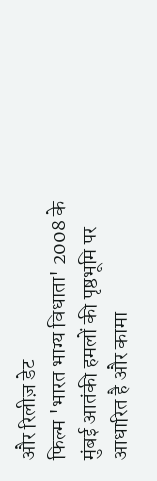और रिलीज़ डेट
फिल्म 'भारत भाग्य विधाता' 2008 के मुंबई आतंकी हमलों की पृष्ठभूमि पर आधारित है और कामा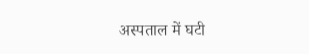अस्पताल में घटी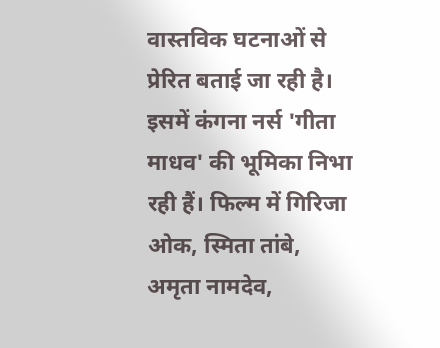वास्तविक घटनाओं से प्रेरित बताई जा रही है। इसमें कंगना नर्स 'गीता माधव' की भूमिका निभा रही हैं। फिल्म में गिरिजा ओक, स्मिता तांबे, अमृता नामदेव,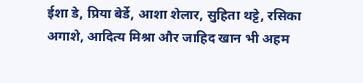ईशा डे, प्रिया बेर्डे, आशा शेलार, सुहिता थट्टे, रसिका अगाशे, आदित्य मिश्रा और जाहिद खान भी अहम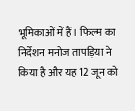भूमिकाओं में हैं। फिल्म का निर्देशन मनोज तापड़िया ने किया है और यह 12 जून को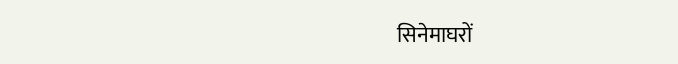सिनेमाघरों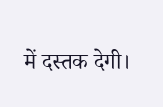में दस्तक देगी।